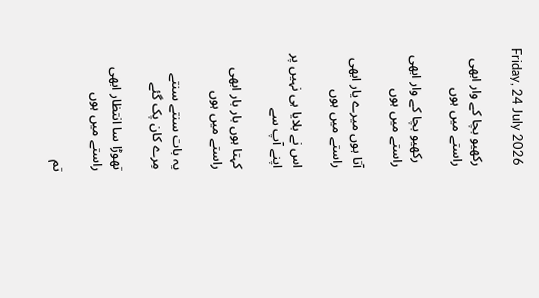Friday, 24 July 2026

رکھیو بچا کے وار ابھی راستے میں ہوں

 رکھیو بچا کے وار ابھی راستے میں ہوں

آتا ہوں میرے یار ابھی راستے میں ہوں

اس نے بلایا ہی نہیں پر اپنے آپ سے

کہتا ہوں بار بار ابھی راستے میں ہوں

یہ بات سنتے سنتے مِرے کان پک گئے

تھوڑا سا انتظار ابھی راستے میں ہوں

تم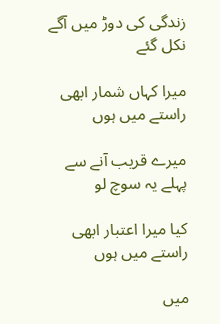زندگی کی دوڑ میں آگے نکل گئے

میرا کہاں شمار ابھی راستے میں ہوں

میرے قریب آنے سے پہلے یہ سوچ لو

کیا میرا اعتبار ابھی راستے میں ہوں

میں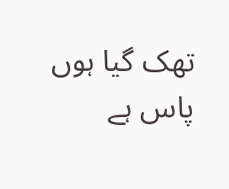تھک گیا ہوں پاس ہے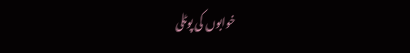خوابوں کی پوٹلی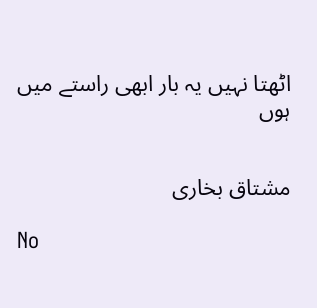اٹھتا نہیں یہ بار ابھی راستے میں ہوں


مشتاق بخاری

No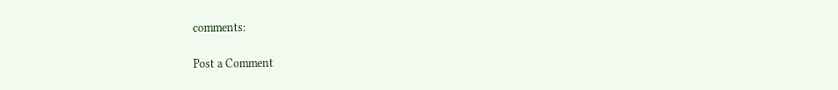comments:

Post a Comment